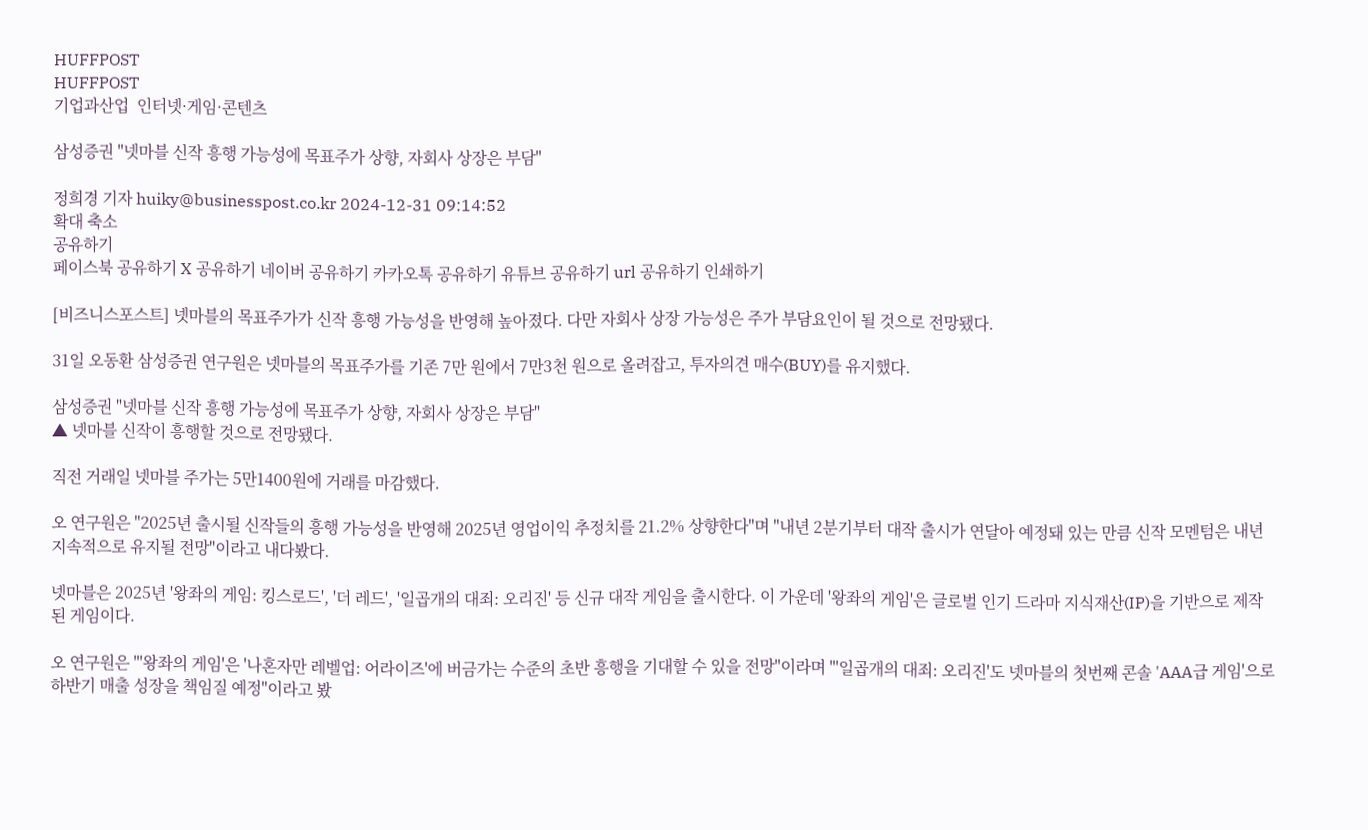HUFFPOST
HUFFPOST
기업과산업  인터넷·게임·콘텐츠

삼성증권 "넷마블 신작 흥행 가능성에 목표주가 상향, 자회사 상장은 부담"

정희경 기자 huiky@businesspost.co.kr 2024-12-31 09:14:52
확대 축소
공유하기
페이스북 공유하기 X 공유하기 네이버 공유하기 카카오톡 공유하기 유튜브 공유하기 url 공유하기 인쇄하기

[비즈니스포스트] 넷마블의 목표주가가 신작 흥행 가능성을 반영해 높아졌다. 다만 자회사 상장 가능성은 주가 부담요인이 될 것으로 전망됐다.

31일 오동환 삼성증권 연구원은 넷마블의 목표주가를 기존 7만 원에서 7만3천 원으로 올려잡고, 투자의견 매수(BUY)를 유지했다.

삼성증권 "넷마블 신작 흥행 가능성에 목표주가 상향, 자회사 상장은 부담"
▲ 넷마블 신작이 흥행할 것으로 전망됐다.

직전 거래일 넷마블 주가는 5만1400원에 거래를 마감했다.

오 연구원은 "2025년 출시될 신작들의 흥행 가능성을 반영해 2025년 영업이익 추정치를 21.2% 상향한다"며 "내년 2분기부터 대작 출시가 연달아 예정돼 있는 만큼 신작 모멘텀은 내년 지속적으로 유지될 전망"이라고 내다봤다.

넷마블은 2025년 '왕좌의 게임: 킹스로드', '더 레드', '일곱개의 대죄: 오리진' 등 신규 대작 게임을 출시한다. 이 가운데 '왕좌의 게임'은 글로벌 인기 드라마 지식재산(IP)을 기반으로 제작된 게임이다.

오 연구원은 "'왕좌의 게임'은 '나혼자만 레벨업: 어라이즈'에 버금가는 수준의 초반 흥행을 기대할 수 있을 전망"이라며 "'일곱개의 대죄: 오리진'도 넷마블의 첫번째 콘솔 'AAA급 게임'으로 하반기 매출 성장을 책임질 예정"이라고 봤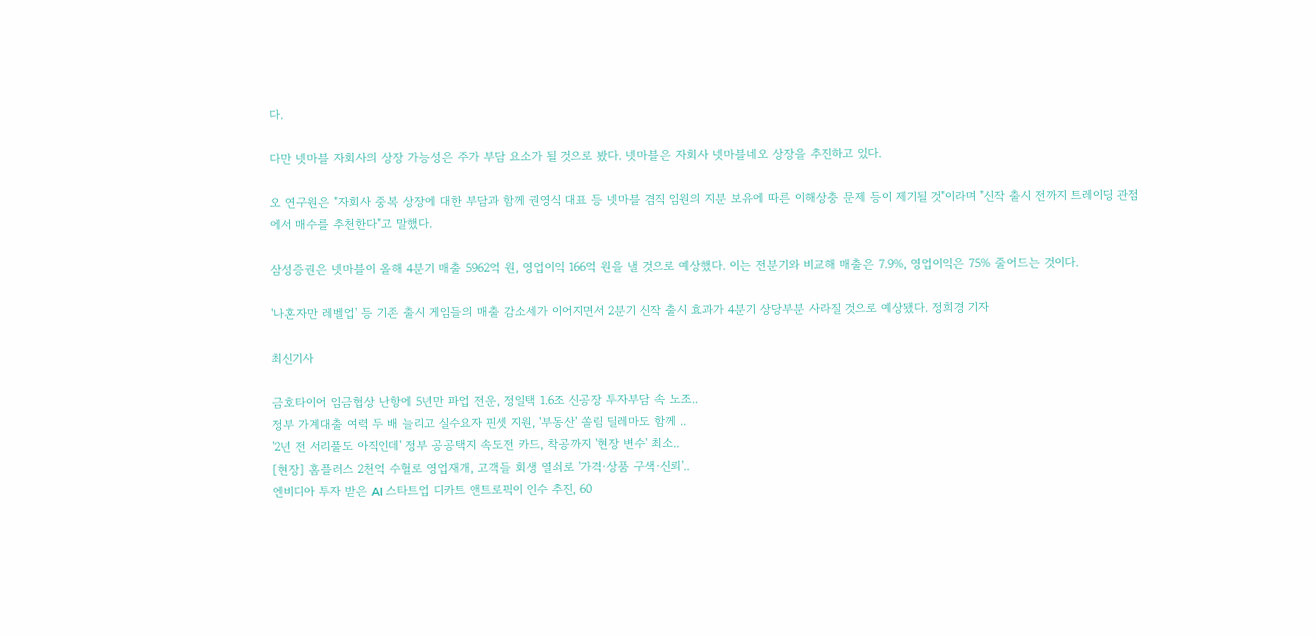다.

다만 넷마블 자회사의 상장 가능성은 주가 부담 요소가 될 것으로 봤다. 넷마블은 자회사 넷마블네오 상장을 추진하고 있다.

오 연구원은 "자회사 중복 상장에 대한 부담과 함께 권영식 대표 등 넷마블 겸직 임원의 지분 보유에 따른 이해상충 문제 등이 제기될 것"이라며 "신작 출시 전까지 트레이딩 관점에서 매수를 추천한다"고 말했다.

삼성증권은 넷마블이 올해 4분기 매출 5962억 원, 영업이익 166억 원을 낼 것으로 예상했다. 이는 전분기와 비교해 매출은 7.9%, 영업이익은 75% 줄어드는 것이다.

'나혼자만 레벨업' 등 기존 출시 게임들의 매출 감소세가 이어지면서 2분기 신작 출시 효과가 4분기 상당부분 사라질 것으로 예상됐다. 정희경 기자

최신기사

금호타이어 임금협상 난항에 5년만 파업 전운, 정일택 1.6조 신공장 투자부담 속 노조..
정부 가계대출 여력 두 배 늘리고 실수요자 핀셋 지원, '부동산' 쏠림 딜레마도 함께 ..
'2년 전 서리풀도 아직인데' 정부 공공택지 속도전 카드, 착공까지 '현장 변수' 최소..
[현장] 홈플러스 2천억 수혈로 영업재개, 고객들 회생 열쇠로 '가격·상품 구색·신뢰'..
엔비디아 투자 받은 AI 스타트업 디카트 앤트로픽이 인수 추진, 60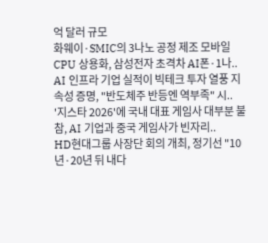억 달러 규모
화웨이·SMIC의 3나노 공정 제조 모바일 CPU 상용화, 삼성전자 초격차 AI폰·1나..
AI 인프라 기업 실적이 빅테크 투자 열풍 지속성 증명, "반도체주 반등엔 역부족" 시..
'지스타 2026'에 국내 대표 게임사 대부분 불참, AI 기업과 중국 게임사가 빈자리..
HD현대그룹 사장단 회의 개최, 정기선 "10년·20년 뒤 내다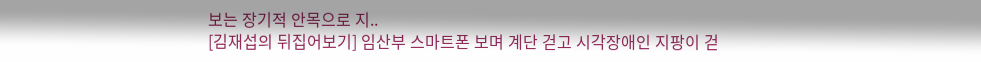보는 장기적 안목으로 지..
[김재섭의 뒤집어보기] 임산부 스마트폰 보며 계단 걷고 시각장애인 지팡이 걷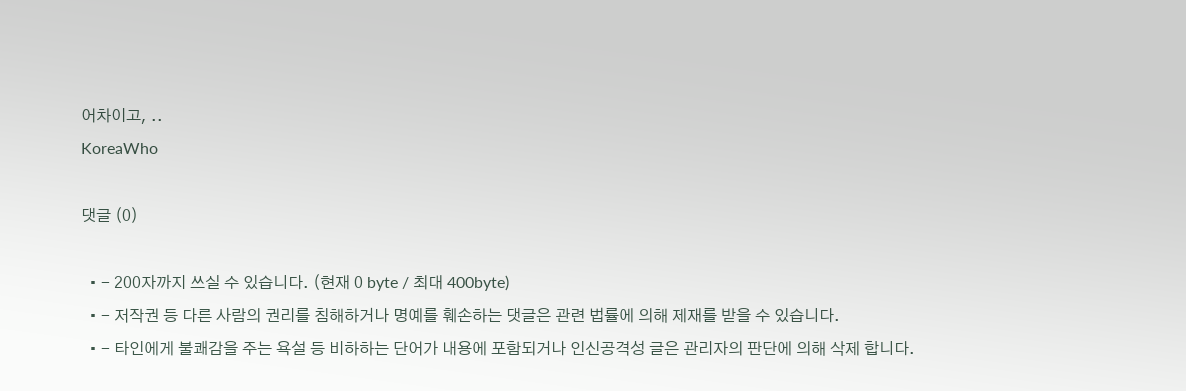어차이고, ..
KoreaWho

댓글 (0)

  • - 200자까지 쓰실 수 있습니다. (현재 0 byte / 최대 400byte)
  • - 저작권 등 다른 사람의 권리를 침해하거나 명예를 훼손하는 댓글은 관련 법률에 의해 제재를 받을 수 있습니다.
  • - 타인에게 불쾌감을 주는 욕설 등 비하하는 단어가 내용에 포함되거나 인신공격성 글은 관리자의 판단에 의해 삭제 합니다.